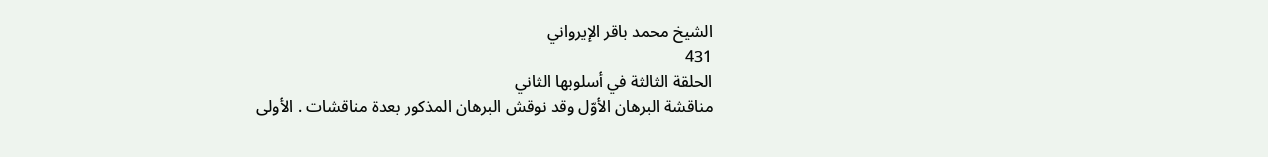الشيخ محمد باقر الإيرواني
431
الحلقة الثالثة في أسلوبها الثاني
مناقشة البرهان الأوّل وقد نوقش البرهان المذكور بعدة مناقشات . الأولى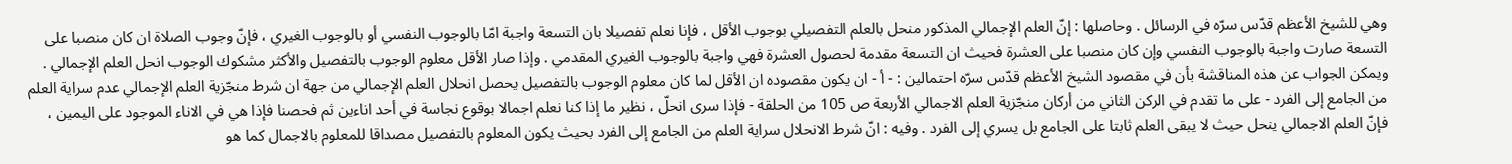وهي للشيخ الأعظم قدّس سرّه في الرسائل . وحاصلها : إنّ العلم الإجمالي المذكور منحل بالعلم التفصيلي بوجوب الأقل ، فإنا نعلم تفصيلا بان التسعة واجبة امّا بالوجوب النفسي أو بالوجوب الغيري ، فإنّ وجوب الصلاة ان كان منصبا على التسعة صارت واجبة بالوجوب النفسي وإن كان منصبا على العشرة فحيث ان التسعة مقدمة لحصول العشرة فهي واجبة بالوجوب الغيري المقدمي . وإذا صار الأقل معلوم الوجوب بالتفصيل والأكثر مشكوك الوجوب انحل العلم الإجمالي . ويمكن الجواب عن هذه المناقشة بأن في مقصود الشيخ الأعظم قدّس سرّه احتمالين : - أ - ان يكون مقصوده ان الأقل لما كان معلوم الوجوب بالتفصيل يحصل انحلال العلم الإجمالي من جهة ان شرط منجّزية العلم الإجمالي عدم سراية العلم من الجامع إلى الفرد - على ما تقدم في الركن الثاني من أركان منجّزية العلم الاجمالي الأربعة ص 105 من الحلقة - فإذا سرى انحلّ ، نظير ما إذا كنا نعلم اجمالا بوقوع نجاسة في أحد اناءين ثم فحصنا فإذا هي في الاناء الموجود على اليمين ، فإنّ العلم الاجمالي ينحل حيث لا يبقى العلم ثابتا على الجامع بل يسري إلى الفرد . وفيه : انّ شرط الانحلال سراية العلم من الجامع إلى الفرد بحيث يكون المعلوم بالتفصيل مصداقا للمعلوم بالاجمال كما هو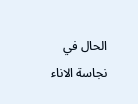الحال في نجاسة الاناء